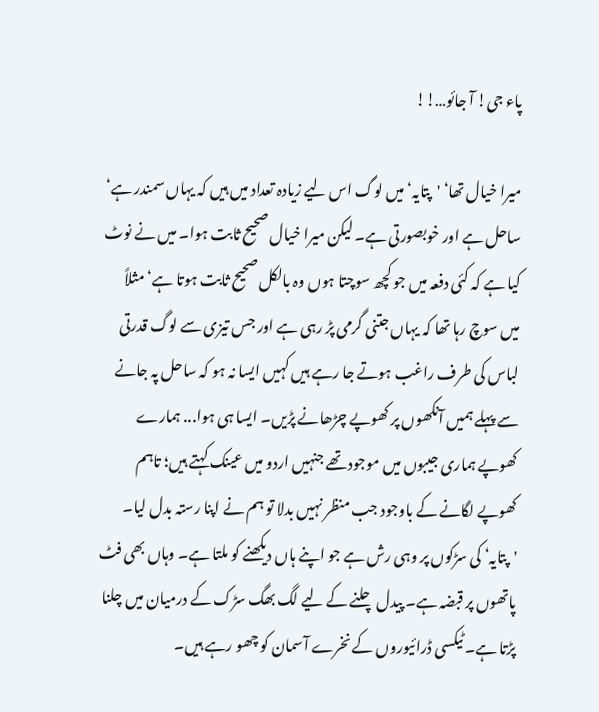پاء جی! آ جائو…!!

میرا خیال تھا‘ 'پتایہ‘ میں لوگ اس لیے زیادہ تعداد میں ہیں کہ یہاں سمندر ہے‘ ساحل ہے اور خوبصورتی ہے۔ لیکن میرا خیال صحیح ثابت ہوا۔ میں نے نوٹ کیا ہے کہ کئی دفعہ میں جو کچھ سوچتا ہوں وہ بالکل صحیح ثابت ہوتا ہے‘ مثلاً میں سوچ رہا تھا کہ یہاں جتنی گرمی پڑ رہی ہے اور جس تیزی سے لوگ قدرتی لباس کی طرف راغب ہوتے جا رہے ہیں کہیں ایسا نہ ہو کہ ساحل پہ جانے سے پہلے ہمیں آنکھوں پر کھوپے چڑھانے پڑیں۔ ایسا ہی ہوا... ہمارے کھوپے ہماری جیبوں میں موجود تھے جنہیں اردو میں عینک کہتے ہیں؛ تاہم کھوپے لگانے کے باوجود جب منظر نہیں بدلا تو ہم نے اپنا رستہ بدل لیا۔
'پتایہ‘ کی سڑکوں پر وہی رش ہے جو اپنے ہاں دیکھنے کو ملتا ہے۔ وہاں بھی فٹ پاتھوں پر قبضہ ہے۔ پیدل چلنے کے لیے لگ بھگ سڑک کے درمیان میں چلنا پڑتا ہے۔ ٹیکسی ڈرائیوروں کے نخرے آسمان کو چھو رہے ہیں۔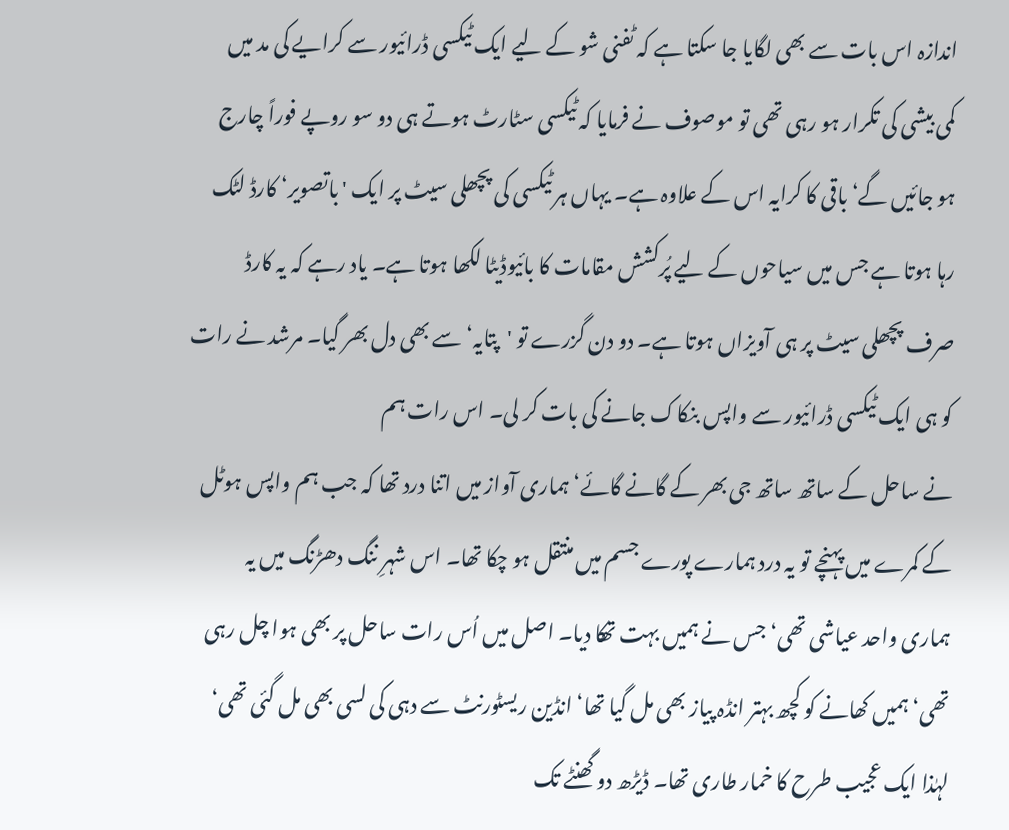اندازہ اس بات سے بھی لگایا جا سکتا ہے کہ ٹفنی شو کے لیے ایک ٹیکسی ڈرائیور سے کرایے کی مد میں کمی بیشی کی تکرار ہو رہی تھی تو موصوف نے فرمایا کہ ٹیکسی سٹارٹ ہوتے ہی دو سو روپے فوراً چارج ہو جائیں گے‘ باقی کا کرایہ اس کے علاوہ ہے۔ یہاں ہر ٹیکسی کی پچھلی سیٹ پر ایک 'باتصویر‘ کارڈ لٹک رہا ہوتا ہے جس میں سیاحوں کے لیے پُرکشش مقامات کا بائیوڈیٹا لکھا ہوتا ہے۔ یاد رہے کہ یہ کارڈ صرف پچھلی سیٹ پر ہی آویزاں ہوتا ہے۔ دو دن گزرے تو 'پتایہ‘ سے بھی دل بھر گیا۔ مرشد نے رات کو ہی ایک ٹیکسی ڈرائیور سے واپس بنکاک جانے کی بات کر لی۔ اس رات ہم
نے ساحل کے ساتھ ساتھ جی بھر کے گانے گائے‘ ہماری آواز میں اتنا درد تھا کہ جب ہم واپس ہوٹل کے کمرے میں پہنچے تو یہ درد ہمارے پورے جسم میں منتقل ہو چکا تھا۔ اس شہرِ ننگ دھڑنگ میں یہ ہماری واحد عیاشی تھی‘ جس نے ہمیں بہت تھکا دیا۔ اصل میں اُس رات ساحل پر بھی ہوا چل رہی تھی‘ ہمیں کھانے کو کچھ بہتر انڈہ پیاز بھی مل گیا تھا‘ انڈین ریسٹورنٹ سے دہی کی لسی بھی مل گئی تھی‘ لہٰذا ایک عجیب طرح کا خمار طاری تھا۔ ڈیڑھ دو گھنٹے تک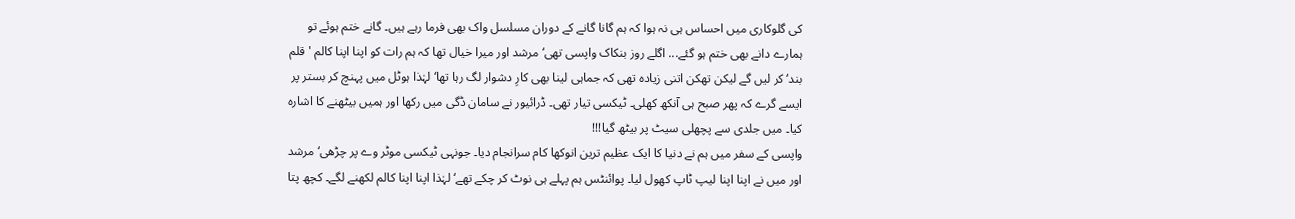کی گلوکاری میں احساس ہی نہ ہوا کہ ہم گانا گانے کے دوران مسلسل واک بھی فرما رہے ہیں۔ گانے ختم ہوئے تو ہمارے دانے بھی ختم ہو گئے... اگلے روز بنکاک واپسی تھی‘ مرشد اور میرا خیال تھا کہ ہم رات کو اپنا اپنا کالم 'قلم بند‘ کر لیں گے لیکن تھکن اتنی زیادہ تھی کہ جماہی لینا بھی کارِ دشوار لگ رہا تھا‘ لہٰذا ہوٹل میں پہنچ کر بستر پر ایسے گرے کہ پھر صبح ہی آنکھ کھلی۔ ٹیکسی تیار تھی۔ ڈرائیور نے سامان ڈگی میں رکھا اور ہمیں بیٹھنے کا اشارہ کیا۔ میں جلدی سے پچھلی سیٹ پر بیٹھ گیا!!!
واپسی کے سفر میں ہم نے دنیا کا ایک عظیم ترین انوکھا کام سرانجام دیا۔ جونہی ٹیکسی موٹر وے پر چڑھی‘ مرشد اور میں نے اپنا اپنا لیپ ٹاپ کھول لیا۔ پوائنٹس ہم پہلے ہی نوٹ کر چکے تھے‘ لہٰذا اپنا اپنا کالم لکھنے لگے۔ کچھ پتا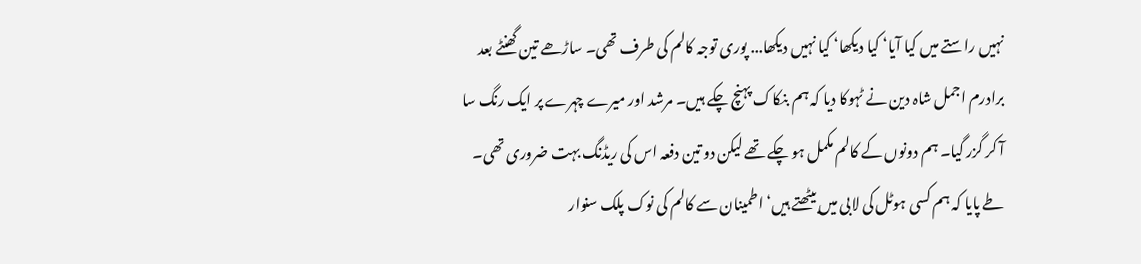نہیں راستے میں کیا آیا‘ کیا دیکھا‘ کیا نہیں دیکھا... پوری توجہ کالم کی طرف تھی۔ ساڑھے تین گھنٹے بعد برادرم اجمل شاہ دین نے ٹہوکا دیا کہ ہم بنکاک پہنچ چکے ہیں۔ مرشد اور میرے چہرے پر ایک رنگ سا آ کر گزر گیا۔ ہم دونوں کے کالم مکمل ہو چکے تھے لیکن دو تین دفعہ اس کی ریڈنگ بہت ضروری تھی۔ طے پایا کہ ہم کسی ہوٹل کی لابی میں بیٹھتے ہیں‘ اطمینان سے کالم کی نوک پلک سنوار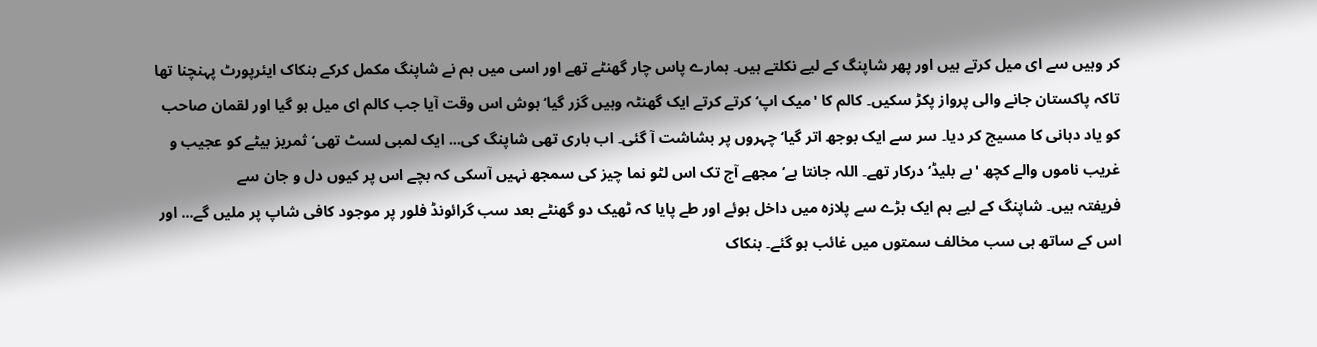کر وہیں سے ای میل کرتے ہیں اور پھر شاپنگ کے لیے نکلتے ہیں۔ ہمارے پاس چار گھنٹے تھے اور اسی میں ہم نے شاپنگ مکمل کرکے بنکاک ایئرپورٹ پہنچنا تھا تاکہ پاکستان جانے والی پرواز پکڑ سکیں۔ کالم کا 'میک اپ‘ کرتے کرتے ایک گھنٹہ وہیں گزر گیا‘ ہوش اس وقت آیا جب کالم ای میل ہو گیا اور لقمان صاحب کو یاد دہانی کا مسیج کر دیا۔ سر سے ایک بوجھ اتر گیا‘ چہروں پر بشاشت آ گئی۔ اب باری تھی شاپنگ کی... ایک لمبی لسٹ تھی‘ ثمریز بیٹے کو عجیب و غریب ناموں والے کچھ 'بے بلیڈ‘ درکار تھے۔ اللہ جانتا ہے‘ مجھے آج تک اس لٹو نما چیز کی سمجھ نہیں آسکی کہ بچے اس پر کیوں دل و جان سے
فریفتہ ہیں۔ شاپنگ کے لیے ہم ایک بڑے سے پلازہ میں داخل ہوئے اور طے پایا کہ ٹھیک دو گھنٹے بعد سب گرائونڈ فلور پر موجود کافی شاپ پر ملیں گے... اور اس کے ساتھ ہی سب مخالف سمتوں میں غائب ہو گئے۔ بنکاک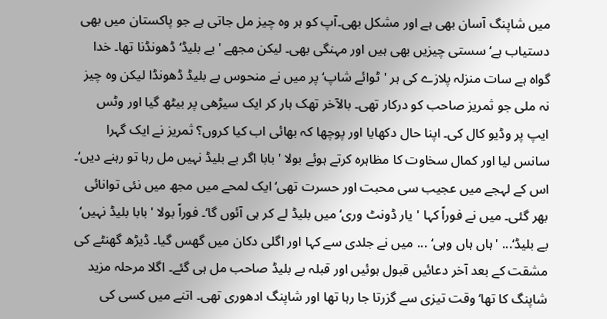میں شاپنگ آسان بھی ہے اور مشکل بھی۔آپ کو ہر وہ چیز مل جاتی ہے جو پاکستان میں بھی دستیاب ہے‘ سستی چیزیں بھی ہیں اور مہنگی بھی۔ لیکن مجھے 'بے بلیڈ‘ ڈھونڈنا تھا۔ خدا گواہ ہے سات منزلہ پلازے کی ہر 'ٹوائے شاپ‘ پر میں نے منحوس بے بلیڈ ڈھونڈا لیکن وہ چیز نہ ملی جو ثمریز صاحب کو درکار تھی۔ بالآخر تھک ہار کر ایک سیڑھی پر بیٹھ گیا اور وٹس ایپ پر وڈیو کال کی۔ اپنا حال دکھایا اور پوچھا کہ بھائی اب کیا کروں؟ ثمریز نے ایک گہرا سانس لیا اور کمال سخاوت کا مظاہرہ کرتے ہوئے بولا 'بابا اگر بے بلیڈ نہیں مل رہا تو رہنے دیں‘۔ اس کے لہجے میں عجیب سی محبت اور حسرت تھی‘ ایک لمحے میں مجھ میں نئی توانائی بھر گئی۔ میں نے فوراً کہا 'یار ڈونٹ وری‘ میں بلیڈ لے کر ہی آئوں گا‘۔ فوراً بولا 'بابا بلیڈ نہیں‘ بے بلیڈ‘... 'ہاں ہاں وہی‘ ... میں نے جلدی سے کہا اور اگلی دکان میں گھس گیا۔ ڈیڑھ گھنٹے کی مشقت کے بعد آخر دعائیں قبول ہوئیں اور قبلہ بے بلیڈ صاحب مل ہی گئے۔ اگلا مرحلہ مزید شاپنگ کا تھا‘ وقت تیزی سے گزرتا جا رہا تھا اور شاپنگ ادھوری تھی۔ اتنے میں کسی کی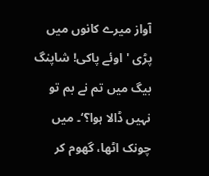آواز میرے کانوں میں پڑی 'اوئے پاکی! شاپنگ بیگ میں تم نے بم تو نہیں ڈالا ہوا؟‘۔ میں چونک اٹھا، گھوم کر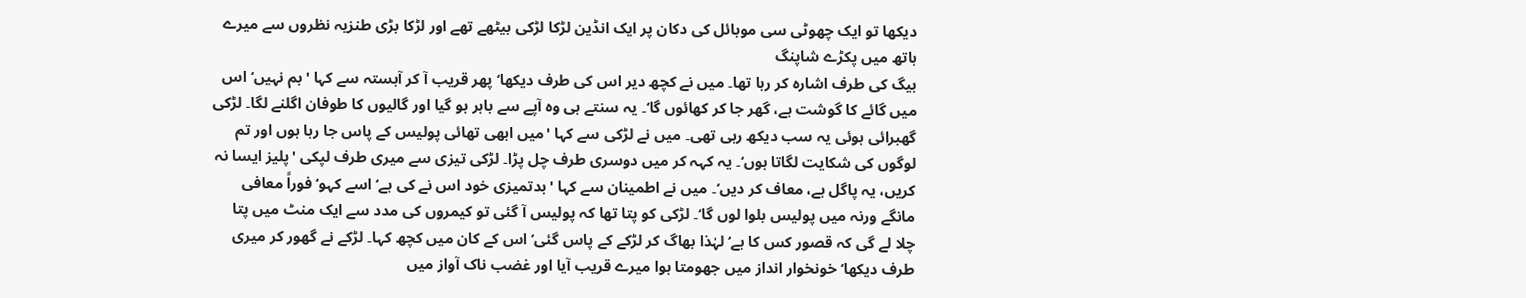دیکھا تو ایک چھوٹی سی موبائل کی دکان پر ایک انڈین لڑکا لڑکی بیٹھے تھے اور لڑکا بڑی طنزیہ نظروں سے میرے ہاتھ میں پکڑے شاپنگ
بیگ کی طرف اشارہ کر رہا تھا۔ میں نے کچھ دیر اس کی طرف دیکھا‘ پھر قریب آ کر آہستہ سے کہا 'بم نہیں‘ اس میں گائے کا گوشت ہے، گھر جا کر کھائوں گا‘۔ یہ سنتے ہی وہ آپے سے باہر ہو گیا اور گالیوں کا طوفان اگلنے لگا۔ لڑکی گھبرائی ہوئی یہ سب دیکھ رہی تھی۔ میں نے لڑکی سے کہا 'میں ابھی تھائی پولیس کے پاس جا رہا ہوں اور تم لوگوں کی شکایت لگاتا ہوں‘۔ یہ کہہ کر میں دوسری طرف چل پڑا۔ لڑکی تیزی سے میری طرف لپکی 'پلیز ایسا نہ کریں، یہ پاگل ہے، معاف کر دیں‘۔ میں نے اطمینان سے کہا 'بدتمیزی خود اس نے کی ہے‘ اسے کہو‘ فوراً معافی مانگے ورنہ میں پولیس بلوا لوں گا‘۔ لڑکی کو پتا تھا کہ پولیس آ گئی تو کیمروں کی مدد سے ایک منٹ میں پتا چلا لے گی کہ قصور کس کا ہے‘ لہٰذا بھاگ کر لڑکے کے پاس گئی‘ اس کے کان میں کچھ کہا۔ لڑکے نے گھور کر میری طرف دیکھا‘ خونخوار انداز میں جھومتا ہوا میرے قریب آیا اور غضب ناک آواز میں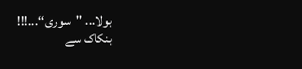بولا... ''سوری‘‘...!!!
بنکاک سے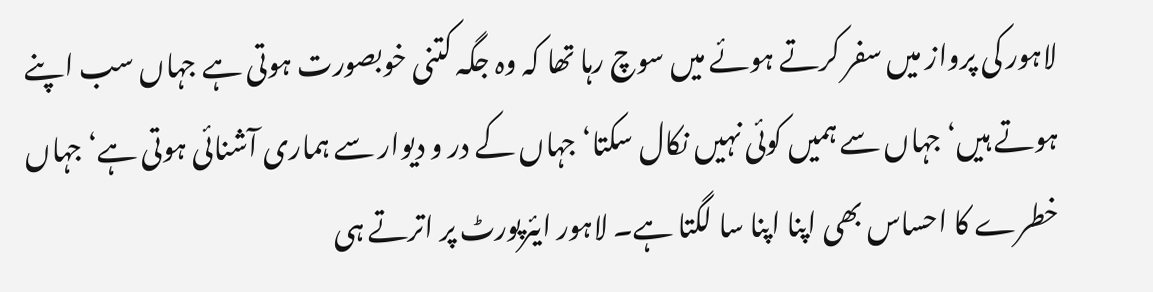لاہور کی پرواز میں سفر کرتے ہوئے میں سوچ رہا تھا کہ وہ جگہ کتنی خوبصورت ہوتی ہے جہاں سب اپنے ہوتے ہیں‘ جہاں سے ہمیں کوئی نہیں نکال سکتا‘ جہاں کے در و دیوار سے ہماری آشنائی ہوتی ہے‘ جہاں خطرے کا احساس بھی اپنا اپنا سا لگتا ہے۔ لاہور ایئرپورٹ پر اترتے ہی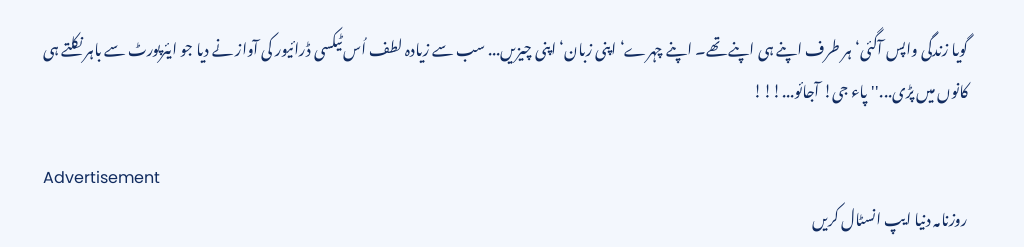گویا زندگی واپس آگئی‘ ہر طرف اپنے ہی اپنے تھے۔ اپنے چہرے‘ اپنی زبان‘ اپنی چیزیں... سب سے زیادہ لطف اُس ٹیکسی ڈرائیور کی آواز نے دیا جو ایئرپورٹ سے باہر نکلتے ہی کانوں میں پڑی...''پاء جی! آجائو...!!!

Advertisement
روزنامہ دنیا ایپ انسٹال کریں